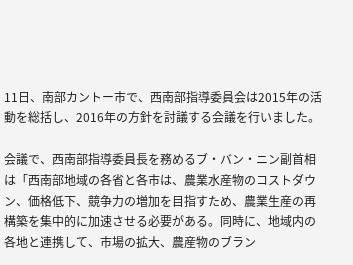11日、南部カントー市で、西南部指導委員会は2015年の活動を総括し、2016年の方針を討議する会議を行いました。

会議で、西南部指導委員長を務めるブ・バン・ニン副首相は「西南部地域の各省と各市は、農業水産物のコストダウン、価格低下、競争力の増加を目指すため、農業生産の再構築を集中的に加速させる必要がある。同時に、地域内の各地と連携して、市場の拡大、農産物のブラン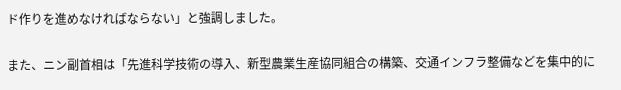ド作りを進めなければならない」と強調しました。

また、ニン副首相は「先進科学技術の導入、新型農業生産協同組合の構築、交通インフラ整備などを集中的に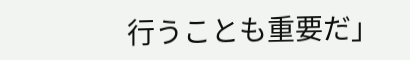行うことも重要だ」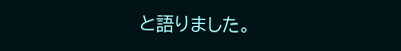と語りました。